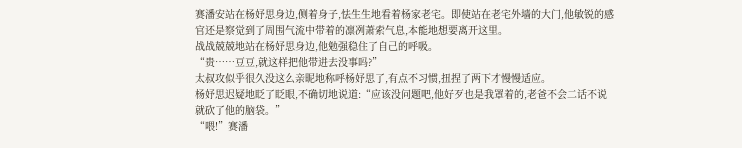赛潘安站在杨妤思身边,侧着身子,怯生生地看着杨家老宅。即使站在老宅外墙的大门,他敏锐的感官还是察觉到了周围气流中带着的凛冽萧索气息,本能地想要离开这里。
战战兢兢地站在杨妤思身边,他勉强稳住了自己的呼吸。
“贵……豆豆,就这样把他带进去没事吗?”
太叔攻似乎很久没这么亲昵地称呼杨妤思了,有点不习惯,扭捏了两下才慢慢适应。
杨妤思迟疑地眨了眨眼,不确切地说道:“应该没问题吧,他好歹也是我罩着的,老爸不会二话不说就砍了他的脑袋。”
“喂!”赛潘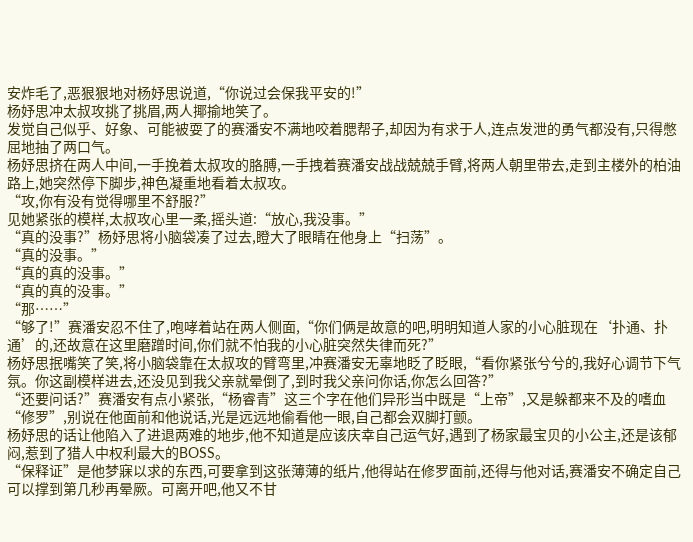安炸毛了,恶狠狠地对杨妤思说道,“你说过会保我平安的!”
杨妤思冲太叔攻挑了挑眉,两人揶揄地笑了。
发觉自己似乎、好象、可能被耍了的赛潘安不满地咬着腮帮子,却因为有求于人,连点发泄的勇气都没有,只得憋屈地抽了两口气。
杨妤思挤在两人中间,一手挽着太叔攻的胳膊,一手拽着赛潘安战战兢兢手臂,将两人朝里带去,走到主楼外的柏油路上,她突然停下脚步,神色凝重地看着太叔攻。
“攻,你有没有觉得哪里不舒服?”
见她紧张的模样,太叔攻心里一柔,摇头道:“放心,我没事。”
“真的没事?”杨妤思将小脑袋凑了过去,瞪大了眼睛在他身上“扫荡”。
“真的没事。”
“真的真的没事。”
“真的真的没事。”
“那……”
“够了!”赛潘安忍不住了,咆哮着站在两人侧面,“你们俩是故意的吧,明明知道人家的小心脏现在‘扑通、扑通’的,还故意在这里磨蹭时间,你们就不怕我的小心脏突然失律而死?”
杨妤思抿嘴笑了笑,将小脑袋靠在太叔攻的臂弯里,冲赛潘安无辜地眨了眨眼,“看你紧张兮兮的,我好心调节下气氛。你这副模样进去,还没见到我父亲就晕倒了,到时我父亲问你话,你怎么回答?”
“还要问话?”赛潘安有点小紧张,“杨睿青”这三个字在他们异形当中既是“上帝”,又是躲都来不及的嗜血“修罗”,别说在他面前和他说话,光是远远地偷看他一眼,自己都会双脚打颤。
杨妤思的话让他陷入了进退两难的地步,他不知道是应该庆幸自己运气好,遇到了杨家最宝贝的小公主,还是该郁闷,惹到了猎人中权利最大的BOSS。
“保释证”是他梦寐以求的东西,可要拿到这张薄薄的纸片,他得站在修罗面前,还得与他对话,赛潘安不确定自己可以撑到第几秒再晕厥。可离开吧,他又不甘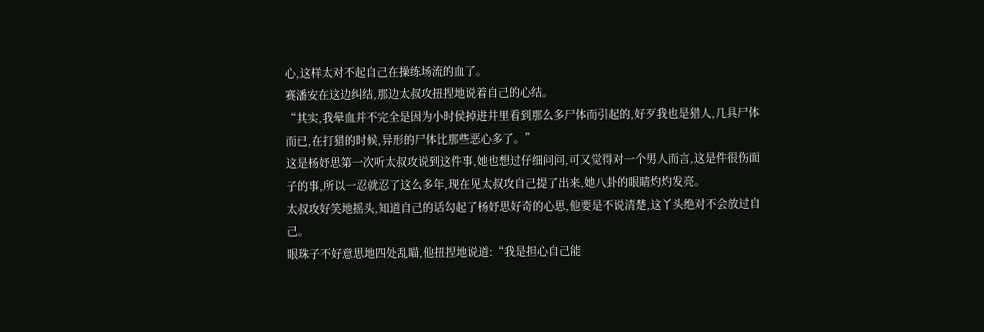心,这样太对不起自己在操练场流的血了。
赛潘安在这边纠结,那边太叔攻扭捏地说着自己的心结。
“其实,我晕血并不完全是因为小时侯掉进井里看到那么多尸体而引起的,好歹我也是猎人,几具尸体而已,在打猎的时候,异形的尸体比那些恶心多了。”
这是杨妤思第一次听太叔攻说到这件事,她也想过仔细问问,可又觉得对一个男人而言,这是件很伤面子的事,所以一忍就忍了这么多年,现在见太叔攻自己提了出来,她八卦的眼睛灼灼发亮。
太叔攻好笑地摇头,知道自己的话勾起了杨妤思好奇的心思,他要是不说清楚,这丫头绝对不会放过自己。
眼珠子不好意思地四处乱瞄,他扭捏地说道:“我是担心自己能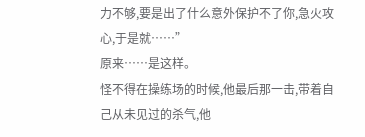力不够,要是出了什么意外保护不了你,急火攻心,于是就……”
原来……是这样。
怪不得在操练场的时候,他最后那一击,带着自己从未见过的杀气,他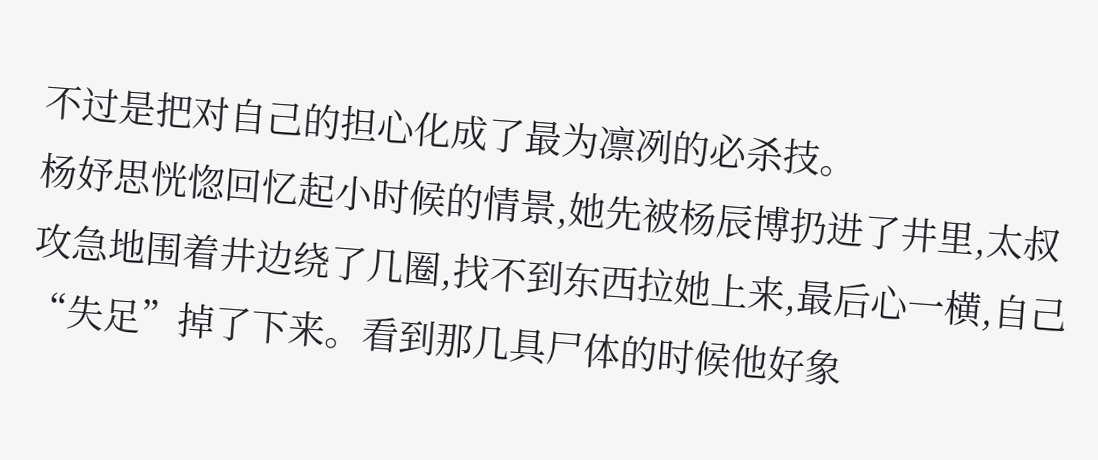不过是把对自己的担心化成了最为凛冽的必杀技。
杨妤思恍惚回忆起小时候的情景,她先被杨辰博扔进了井里,太叔攻急地围着井边绕了几圈,找不到东西拉她上来,最后心一横,自己“失足”掉了下来。看到那几具尸体的时候他好象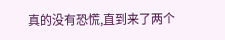真的没有恐慌,直到来了两个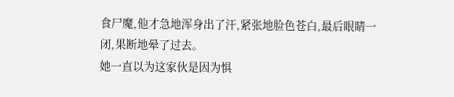食尸魔,他才急地浑身出了汗,紧张地脸色苍白,最后眼睛一闭,果断地晕了过去。
她一直以为这家伙是因为惧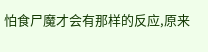怕食尸魔才会有那样的反应,原来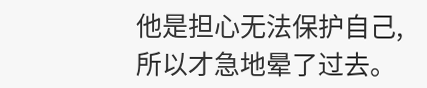他是担心无法保护自己,所以才急地晕了过去。